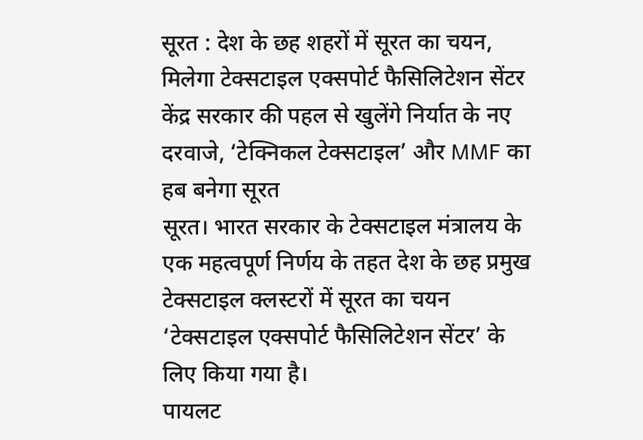सूरत : देश के छह शहरों में सूरत का चयन, मिलेगा टेक्सटाइल एक्सपोर्ट फैसिलिटेशन सेंटर
केंद्र सरकार की पहल से खुलेंगे निर्यात के नए दरवाजे, ‘टेक्निकल टेक्सटाइल’ और MMF का हब बनेगा सूरत
सूरत। भारत सरकार के टेक्सटाइल मंत्रालय के एक महत्वपूर्ण निर्णय के तहत देश के छह प्रमुख टेक्सटाइल क्लस्टरों में सूरत का चयन ‘टेक्सटाइल एक्सपोर्ट फैसिलिटेशन सेंटर’ के लिए किया गया है।
पायलट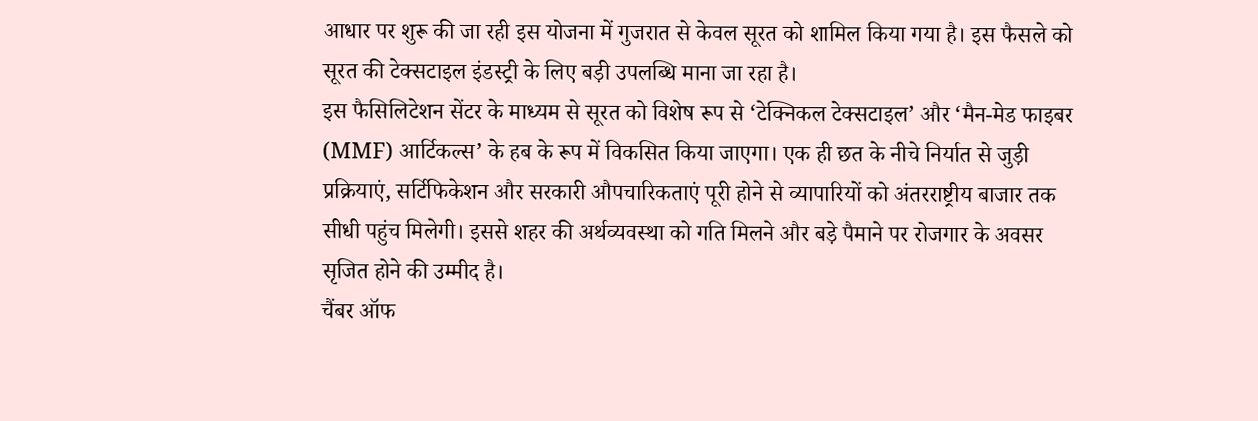आधार पर शुरू की जा रही इस योजना में गुजरात से केवल सूरत को शामिल किया गया है। इस फैसले को सूरत की टेक्सटाइल इंडस्ट्री के लिए बड़ी उपलब्धि माना जा रहा है।
इस फैसिलिटेशन सेंटर के माध्यम से सूरत को विशेष रूप से ‘टेक्निकल टेक्सटाइल’ और ‘मैन-मेड फाइबर (MMF) आर्टिकल्स’ के हब के रूप में विकसित किया जाएगा। एक ही छत के नीचे निर्यात से जुड़ी प्रक्रियाएं, सर्टिफिकेशन और सरकारी औपचारिकताएं पूरी होने से व्यापारियों को अंतरराष्ट्रीय बाजार तक सीधी पहुंच मिलेगी। इससे शहर की अर्थव्यवस्था को गति मिलने और बड़े पैमाने पर रोजगार के अवसर सृजित होने की उम्मीद है।
चैंबर ऑफ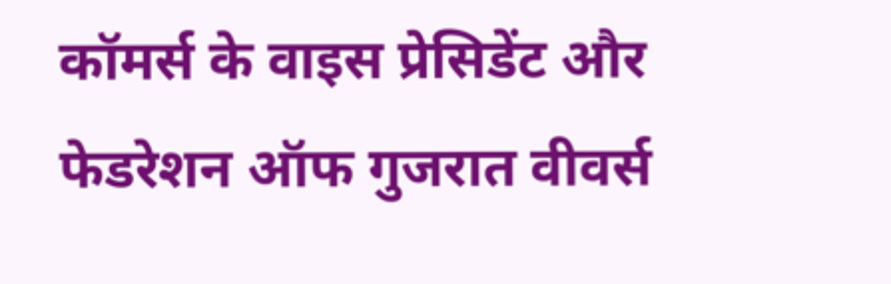कॉमर्स के वाइस प्रेसिडेंट और फेडरेशन ऑफ गुजरात वीवर्स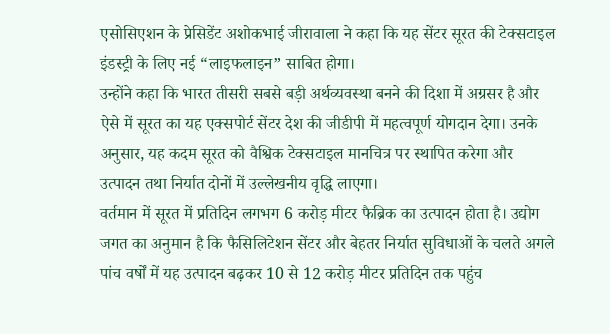एसोसिएशन के प्रेसिडेंट अशोकभाई जीरावाला ने कहा कि यह सेंटर सूरत की टेक्सटाइल इंडस्ट्री के लिए नई “लाइफलाइन” साबित होगा।
उन्होंने कहा कि भारत तीसरी सबसे बड़ी अर्थव्यवस्था बनने की दिशा में अग्रसर है और ऐसे में सूरत का यह एक्सपोर्ट सेंटर देश की जीडीपी में महत्वपूर्ण योगदान देगा। उनके अनुसार, यह कदम सूरत को वैश्विक टेक्सटाइल मानचित्र पर स्थापित करेगा और उत्पादन तथा निर्यात दोनों में उल्लेखनीय वृद्धि लाएगा।
वर्तमान में सूरत में प्रतिदिन लगभग 6 करोड़ मीटर फैब्रिक का उत्पादन होता है। उद्योग जगत का अनुमान है कि फैसिलिटेशन सेंटर और बेहतर निर्यात सुविधाओं के चलते अगले पांच वर्षों में यह उत्पादन बढ़कर 10 से 12 करोड़ मीटर प्रतिदिन तक पहुंच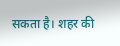सकता है। शहर की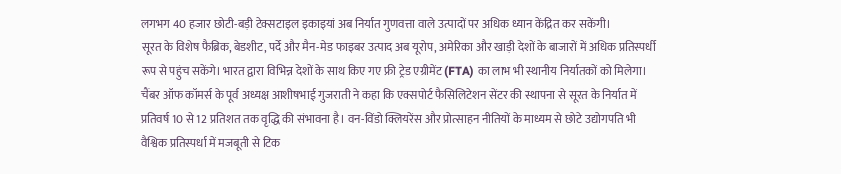लगभग 40 हजार छोटी-बड़ी टेक्सटाइल इकाइयां अब निर्यात गुणवत्ता वाले उत्पादों पर अधिक ध्यान केंद्रित कर सकेंगी।
सूरत के विशेष फैब्रिक, बेडशीट, पर्दे और मैन-मेड फाइबर उत्पाद अब यूरोप, अमेरिका और खाड़ी देशों के बाजारों में अधिक प्रतिस्पर्धी रूप से पहुंच सकेंगे। भारत द्वारा विभिन्न देशों के साथ किए गए फ्री ट्रेड एग्रीमेंट (FTA) का लाभ भी स्थानीय निर्यातकों को मिलेगा।
चैंबर ऑफ कॉमर्स के पूर्व अध्यक्ष आशीषभाई गुजराती ने कहा कि एक्सपोर्ट फैसिलिटेशन सेंटर की स्थापना से सूरत के निर्यात में प्रतिवर्ष 10 से 12 प्रतिशत तक वृद्धि की संभावना है। वन-विंडो क्लियरेंस और प्रोत्साहन नीतियों के माध्यम से छोटे उद्योगपति भी वैश्विक प्रतिस्पर्धा में मजबूती से टिक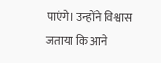पाएंगे। उन्होंने विश्वास जताया कि आने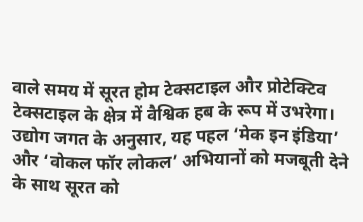वाले समय में सूरत होम टेक्सटाइल और प्रोटेक्टिव टेक्सटाइल के क्षेत्र में वैश्विक हब के रूप में उभरेगा।
उद्योग जगत के अनुसार, यह पहल ‘मेक इन इंडिया’ और ‘वोकल फॉर लोकल’ अभियानों को मजबूती देने के साथ सूरत को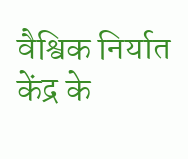वैश्विक निर्यात केंद्र के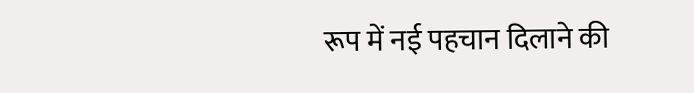रूप में नई पहचान दिलाने की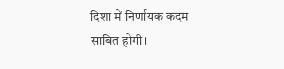दिशा में निर्णायक कदम साबित होगी।